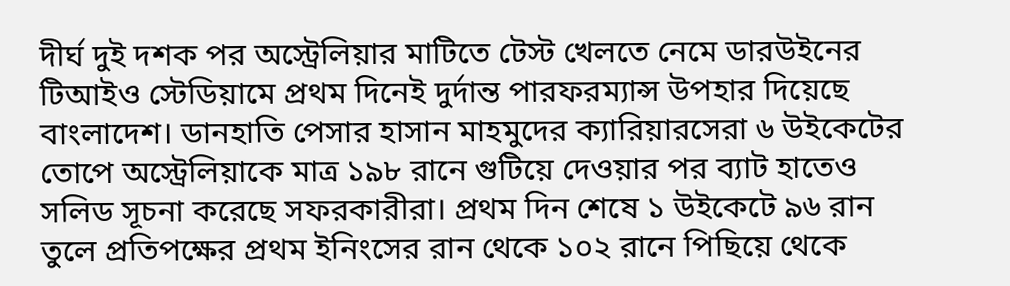দীর্ঘ দুই দশক পর অস্ট্রেলিয়ার মাটিতে টেস্ট খেলতে নেমে ডারউইনের টিআইও স্টেডিয়ামে প্রথম দিনেই দুর্দান্ত পারফরম্যান্স উপহার দিয়েছে বাংলাদেশ। ডানহাতি পেসার হাসান মাহমুদের ক্যারিয়ারসেরা ৬ উইকেটের তোপে অস্ট্রেলিয়াকে মাত্র ১৯৮ রানে গুটিয়ে দেওয়ার পর ব্যাট হাতেও সলিড সূচনা করেছে সফরকারীরা। প্রথম দিন শেষে ১ উইকেটে ৯৬ রান তুলে প্রতিপক্ষের প্রথম ইনিংসের রান থেকে ১০২ রানে পিছিয়ে থেকে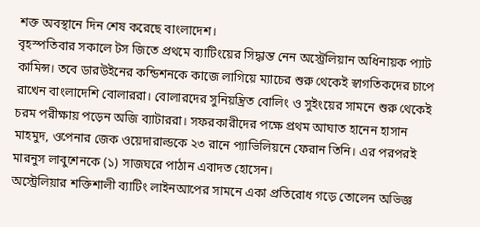শক্ত অবস্থানে দিন শেষ করেছে বাংলাদেশ।
বৃহস্পতিবার সকালে টস জিতে প্রথমে ব্যাটিংয়ের সিদ্ধান্ত নেন অস্ট্রেলিয়ান অধিনায়ক প্যাট কামিন্স। তবে ডারউইনের কন্ডিশনকে কাজে লাগিয়ে ম্যাচের শুরু থেকেই স্বাগতিকদের চাপে রাখেন বাংলাদেশি বোলাররা। বোলারদের সুনিয়ন্ত্রিত বোলিং ও সুইংয়ের সামনে শুরু থেকেই চরম পরীক্ষায় পড়েন অজি ব্যাটাররা। সফরকারীদের পক্ষে প্রথম আঘাত হানেন হাসান মাহমুদ, ওপেনার জেক ওয়েদারাল্ডকে ২৩ রানে প্যাভিলিয়নে ফেরান তিনি। এর পরপরই মারনুস লাবুশেনকে (১) সাজঘরে পাঠান এবাদত হোসেন।
অস্ট্রেলিয়ার শক্তিশালী ব্যাটিং লাইনআপের সামনে একা প্রতিরোধ গড়ে তোলেন অভিজ্ঞ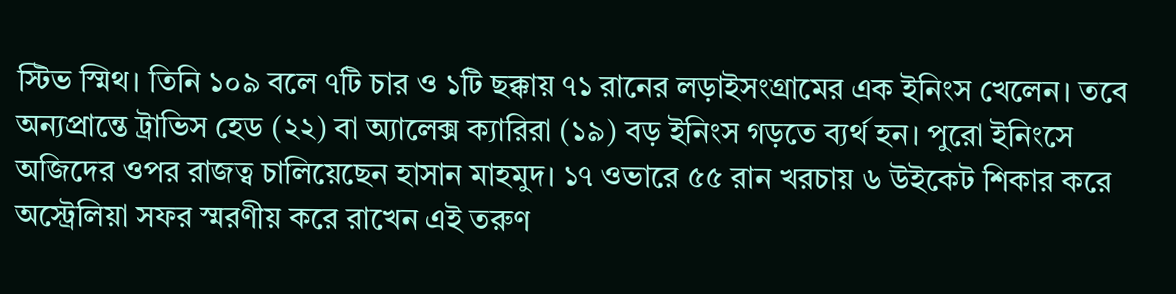স্টিভ স্মিথ। তিনি ১০৯ বলে ৭টি চার ও ১টি ছক্কায় ৭১ রানের লড়াইসংগ্রামের এক ইনিংস খেলেন। তবে অন্যপ্রান্তে ট্রাভিস হেড (২২) বা অ্যালেক্স ক্যারিরা (১৯) বড় ইনিংস গড়তে ব্যর্থ হন। পুরো ইনিংসে অজিদের ওপর রাজত্ব চালিয়েছেন হাসান মাহমুদ। ১৭ ওভারে ৫৫ রান খরচায় ৬ উইকেট শিকার করে অস্ট্রেলিয়া সফর স্মরণীয় করে রাখেন এই তরুণ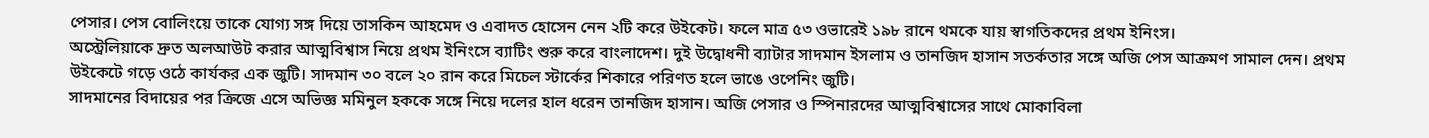পেসার। পেস বোলিংয়ে তাকে যোগ্য সঙ্গ দিয়ে তাসকিন আহমেদ ও এবাদত হোসেন নেন ২টি করে উইকেট। ফলে মাত্র ৫৩ ওভারেই ১৯৮ রানে থমকে যায় স্বাগতিকদের প্রথম ইনিংস।
অস্ট্রেলিয়াকে দ্রুত অলআউট করার আত্মবিশ্বাস নিয়ে প্রথম ইনিংসে ব্যাটিং শুরু করে বাংলাদেশ। দুই উদ্বোধনী ব্যাটার সাদমান ইসলাম ও তানজিদ হাসান সতর্কতার সঙ্গে অজি পেস আক্রমণ সামাল দেন। প্রথম উইকেটে গড়ে ওঠে কার্যকর এক জুটি। সাদমান ৩০ বলে ২০ রান করে মিচেল স্টার্কের শিকারে পরিণত হলে ভাঙে ওপেনিং জুটি।
সাদমানের বিদায়ের পর ক্রিজে এসে অভিজ্ঞ মমিনুল হককে সঙ্গে নিয়ে দলের হাল ধরেন তানজিদ হাসান। অজি পেসার ও স্পিনারদের আত্মবিশ্বাসের সাথে মোকাবিলা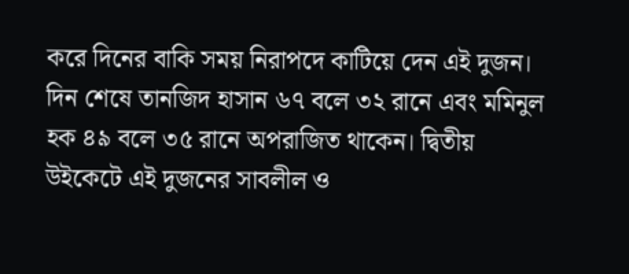করে দিনের বাকি সময় নিরাপদে কাটিয়ে দেন এই দুজন। দিন শেষে তানজিদ হাসান ৬৭ বলে ৩২ রানে এবং মমিনুল হক ৪৯ বলে ৩৫ রানে অপরাজিত থাকেন। দ্বিতীয় উইকেটে এই দুজনের সাবলীল ও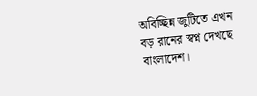অবিচ্ছিন্ন জুটিতে এখন বড় রানের স্বপ্ন দেখছে বাংলাদেশ।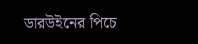ডারউইনের পিচে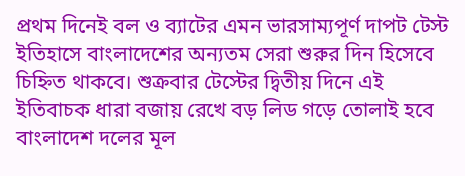প্রথম দিনেই বল ও ব্যাটের এমন ভারসাম্যপূর্ণ দাপট টেস্ট ইতিহাসে বাংলাদেশের অন্যতম সেরা শুরুর দিন হিসেবে চিহ্নিত থাকবে। শুক্রবার টেস্টের দ্বিতীয় দিনে এই ইতিবাচক ধারা বজায় রেখে বড় লিড গড়ে তোলাই হবে বাংলাদেশ দলের মূল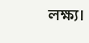লক্ষ্য।